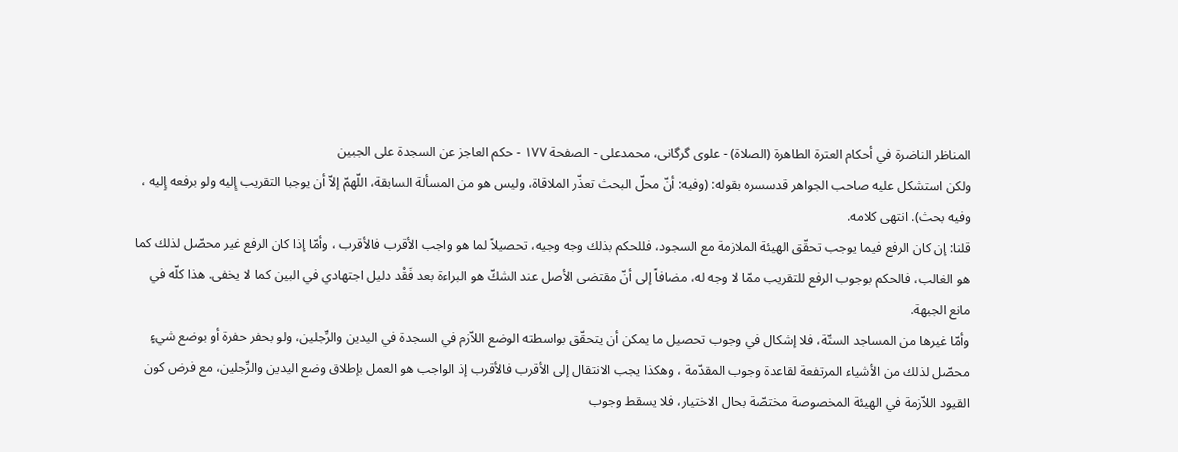المناظر الناضرة في أحکام العترة الطاهرة (الصلاة) - علوی گرگانی، محمدعلی - الصفحة ١٧٧ - حكم العاجز عن السجدة على الجبين
ولكن استشكل عليه صاحب الجواهر قدسسره بقوله: (وفيه: أنّ محلّ البحث تعذّر الملاقاة، وليس هو من المسألة السابقة، اللّهمّ إلاّ أن يوجبا التقريب إِليه ولو برفعه إِليه ، وفيه بحث). انتهى كلامه.
قلنا: إن كان الرفع فيما يوجب تحقّق الهيئة الملازمة مع السجود، فللحكم بذلك وجه وجيه، تحصيلاً لما هو واجب الأقرب فالأقرب ، وأمّا إذا كان الرفع غير محصّل لذلك كما هو الغالب، فالحكم بوجوب الرفع للتقريب ممّا لا وجه له، مضافاً إلى أنّ مقتضى الأصل عند الشكّ هو البراءة بعد فَقْد دليل اجتهادي في البين كما لا يخفى. هذا كلّه في مانع الجبهة.
وأمّا غيرها من المساجد الستّة، فلا إشكال في وجوب تحصيل ما يمكن أن يتحقّق بواسطته الوضع اللاّزم في السجدة في اليدين والرِّجلين، ولو بحفر حفرة أو بوضع شيءٍ محصّل لذلك من الأشياء المرتفعة لقاعدة وجوب المقدّمة ، وهكذا يجب الانتقال إلى الأقرب فالأقرب إذ الواجب هو العمل بإطلاق وضع اليدين والرِّجلين، مع فرض كون القيود اللاّزمة في الهيئة المخصوصة مختصّة بحال الاختيار، فلا يسقط وجوب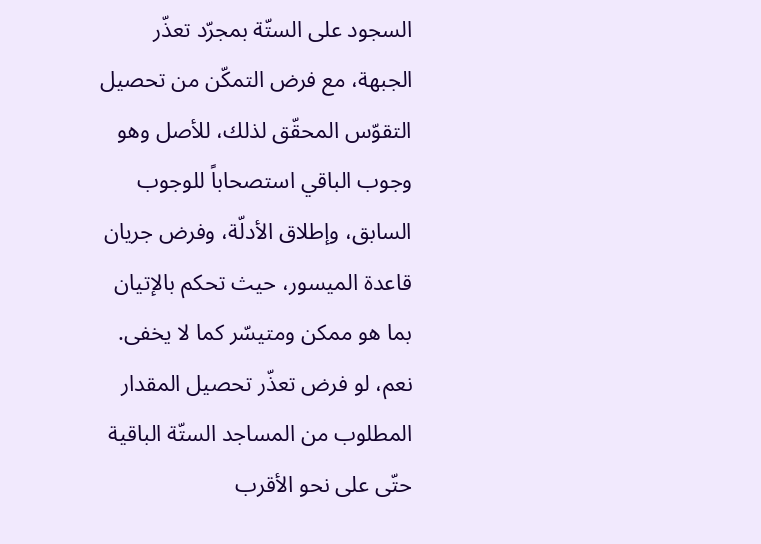السجود على الستّة بمجرّد تعذّر الجبهة، مع فرض التمكّن من تحصيل التقوّس المحقّق لذلك، للأصل وهو وجوب الباقي استصحاباً للوجوب السابق، وإطلاق الأدلّة، وفرض جريان قاعدة الميسور، حيث تحكم بالإتيان بما هو ممكن ومتيسّر كما لا يخفى.
نعم، لو فرض تعذّر تحصيل المقدار المطلوب من المساجد الستّة الباقية حتّى على نحو الأقرب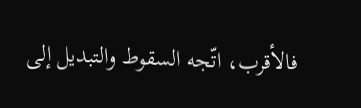فالأقرب، اتّجه السقوط والتبديل إلى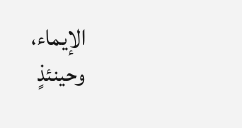الإيماء، وحينئذٍ